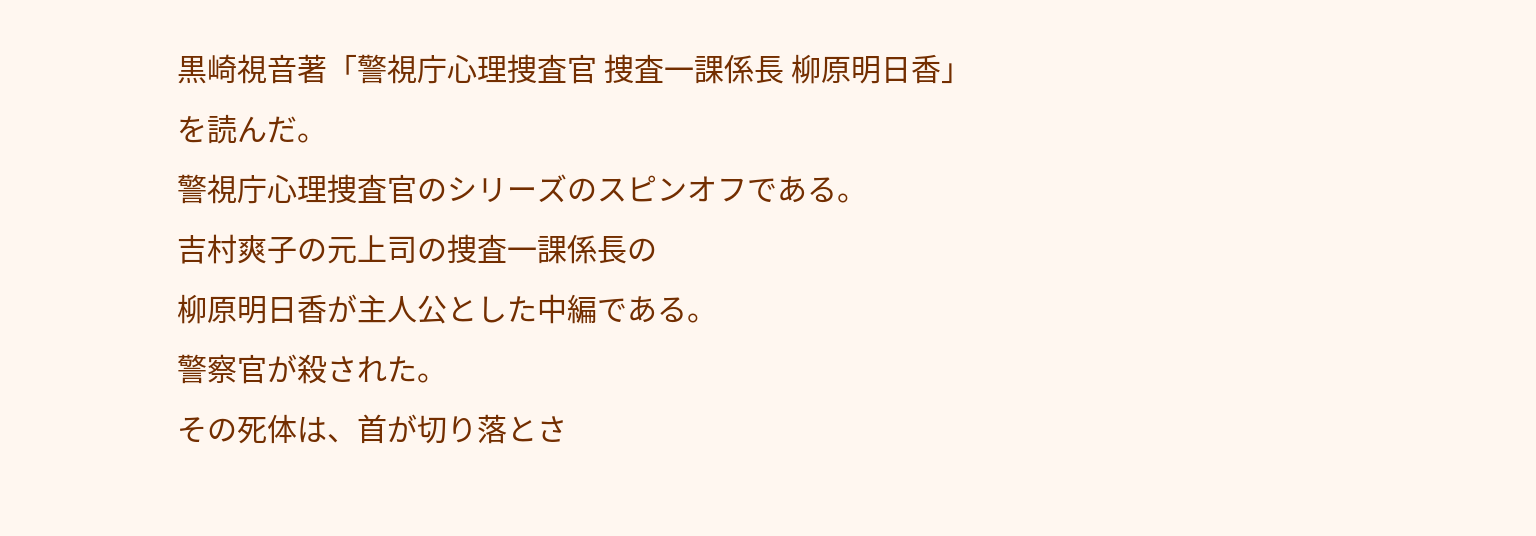黒崎視音著「警視庁心理捜査官 捜査一課係長 柳原明日香」
を読んだ。
警視庁心理捜査官のシリーズのスピンオフである。
吉村爽子の元上司の捜査一課係長の
柳原明日香が主人公とした中編である。
警察官が殺された。
その死体は、首が切り落とさ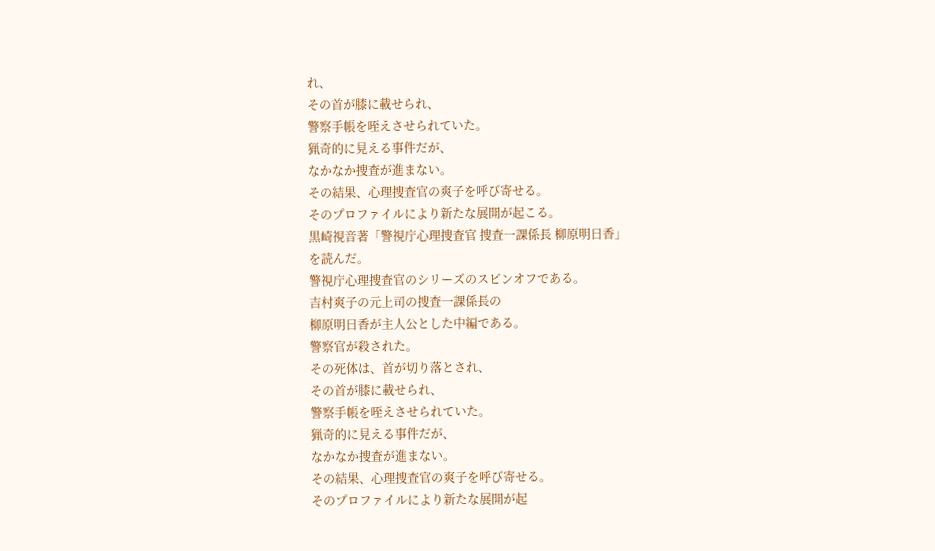れ、
その首が膝に載せられ、
警察手帳を咥えさせられていた。
猟奇的に見える事件だが、
なかなか捜査が進まない。
その結果、心理捜査官の爽子を呼び寄せる。
そのプロファイルにより新たな展開が起こる。
黒崎視音著「警視庁心理捜査官 捜査一課係長 柳原明日香」
を読んだ。
警視庁心理捜査官のシリーズのスピンオフである。
吉村爽子の元上司の捜査一課係長の
柳原明日香が主人公とした中編である。
警察官が殺された。
その死体は、首が切り落とされ、
その首が膝に載せられ、
警察手帳を咥えさせられていた。
猟奇的に見える事件だが、
なかなか捜査が進まない。
その結果、心理捜査官の爽子を呼び寄せる。
そのプロファイルにより新たな展開が起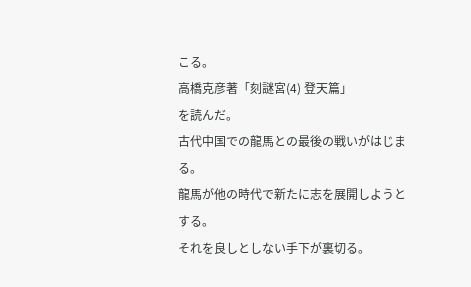こる。
高橋克彦著「刻謎宮(4) 登天篇」
を読んだ。
古代中国での龍馬との最後の戦いがはじまる。
龍馬が他の時代で新たに志を展開しようとする。
それを良しとしない手下が裏切る。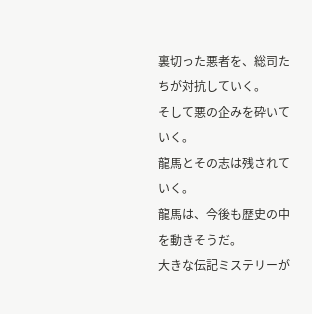裏切った悪者を、総司たちが対抗していく。
そして悪の企みを砕いていく。
龍馬とその志は残されていく。
龍馬は、今後も歴史の中を動きそうだ。
大きな伝記ミステリーが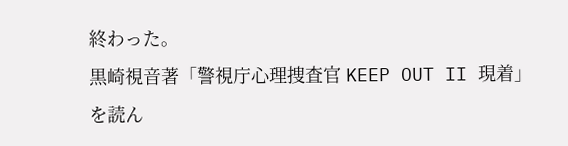終わった。
黒崎視音著「警視庁心理捜査官 KEEP OUT II 現着」
を読ん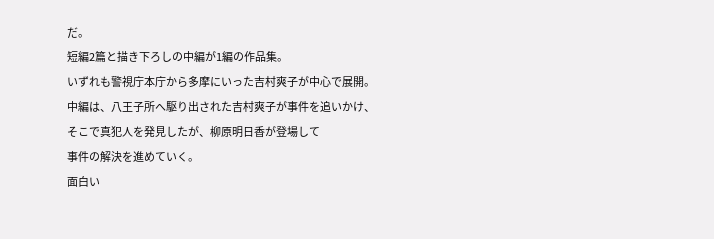だ。
短編2篇と描き下ろしの中編が1編の作品集。
いずれも警視庁本庁から多摩にいった吉村爽子が中心で展開。
中編は、八王子所へ駆り出された吉村爽子が事件を追いかけ、
そこで真犯人を発見したが、柳原明日香が登場して
事件の解決を進めていく。
面白い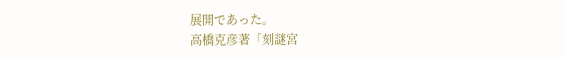展開であった。
高橋克彦著「刻謎宮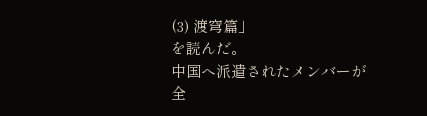(3) 渡穹篇」
を読んだ。
中国へ派遣されたメンバーが全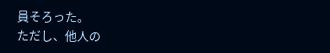員そろった。
ただし、他人の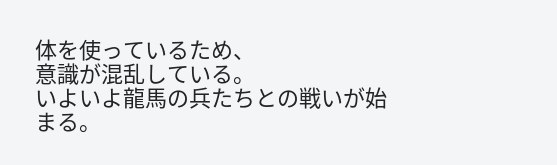体を使っているため、
意識が混乱している。
いよいよ龍馬の兵たちとの戦いが始まる。